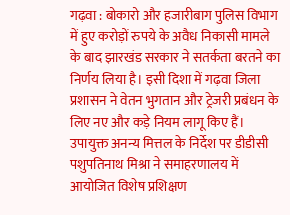गढ़वा : बोकारो और हजारीबाग पुलिस विभाग में हुए करोड़ों रुपये के अवैध निकासी मामले के बाद झारखंड सरकार ने सतर्कता बरतने का निर्णय लिया है। इसी दिशा में गढ़वा जिला प्रशासन ने वेतन भुगतान और ट्रेजरी प्रबंधन के लिए नए और कड़े नियम लागू किए हैं। उपायुक्त अनन्य मित्तल के निर्देश पर डीडीसी पशुपतिनाथ मिश्रा ने समाहरणालय में आयोजित विशेष प्रशिक्षण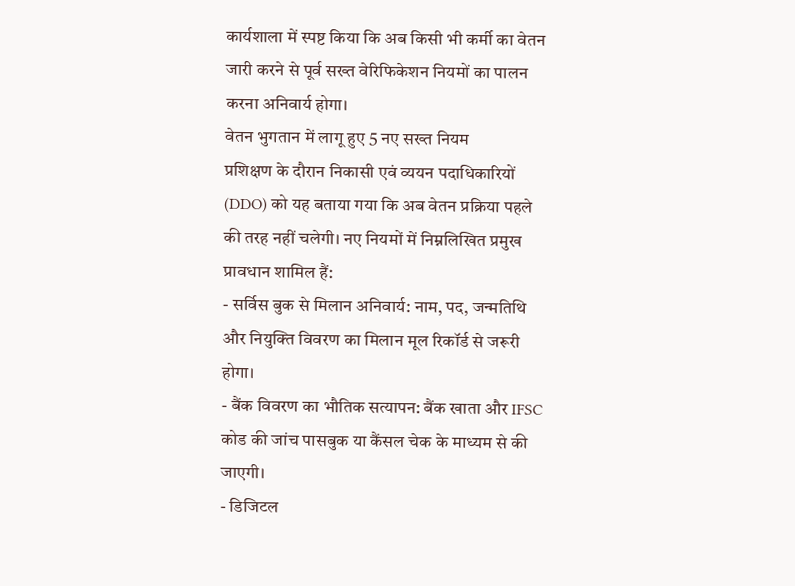कार्यशाला में स्पष्ट किया कि अब किसी भी कर्मी का वेतन जारी करने से पूर्व सख्त वेरिफिकेशन नियमों का पालन करना अनिवार्य होगा।
वेतन भुगतान में लागू हुए 5 नए सख्त नियम
प्रशिक्षण के दौरान निकासी एवं व्ययन पदाधिकारियों (DDO) को यह बताया गया कि अब वेतन प्रक्रिया पहले की तरह नहीं चलेगी। नए नियमों में निम्नलिखित प्रमुख प्रावधान शामिल हैं:
- सर्विस बुक से मिलान अनिवार्य: नाम, पद, जन्मतिथि और नियुक्ति विवरण का मिलान मूल रिकॉर्ड से जरूरी होगा।
- बैंक विवरण का भौतिक सत्यापन: बैंक खाता और IFSC कोड की जांच पासबुक या कैंसल चेक के माध्यम से की जाएगी।
- डिजिटल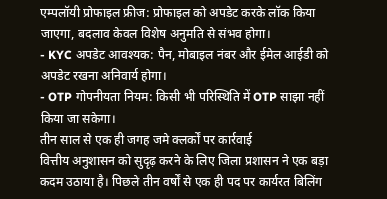एम्पलॉयी प्रोफाइल फ्रीज: प्रोफाइल को अपडेट करके लॉक किया जाएगा, बदलाव केवल विशेष अनुमति से संभव होगा।
- KYC अपडेट आवश्यक: पैन, मोबाइल नंबर और ईमेल आईडी को अपडेट रखना अनिवार्य होगा।
- OTP गोपनीयता नियम: किसी भी परिस्थिति में OTP साझा नहीं किया जा सकेगा।
तीन साल से एक ही जगह जमे क्लर्कों पर कार्रवाई
वित्तीय अनुशासन को सुदृढ़ करने के लिए जिला प्रशासन ने एक बड़ा कदम उठाया है। पिछले तीन वर्षों से एक ही पद पर कार्यरत बिलिंग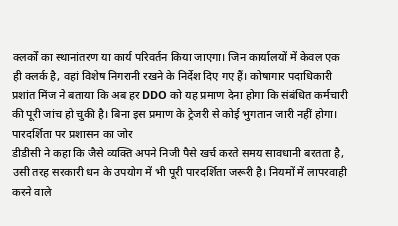क्लर्कों का स्थानांतरण या कार्य परिवर्तन किया जाएगा। जिन कार्यालयों में केवल एक ही क्लर्क है, वहां विशेष निगरानी रखने के निर्देश दिए गए हैं। कोषागार पदाधिकारी प्रशांत मिंज ने बताया कि अब हर DDO को यह प्रमाण देना होगा कि संबंधित कर्मचारी की पूरी जांच हो चुकी है। बिना इस प्रमाण के ट्रेजरी से कोई भुगतान जारी नहीं होगा।
पारदर्शिता पर प्रशासन का जोर
डीडीसी ने कहा कि जैसे व्यक्ति अपने निजी पैसे खर्च करते समय सावधानी बरतता है, उसी तरह सरकारी धन के उपयोग में भी पूरी पारदर्शिता जरूरी है। नियमों में लापरवाही करने वाले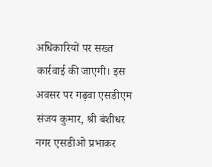अधिकारियों पर सख्त कार्रवाई की जाएगी। इस अवसर पर गढ़वा एसडीएम संजय कुमार, श्री बंशीधर नगर एसडीओ प्रभाकर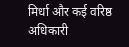मिर्धा और कई वरिष्ठ अधिकारी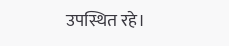उपस्थित रहे।